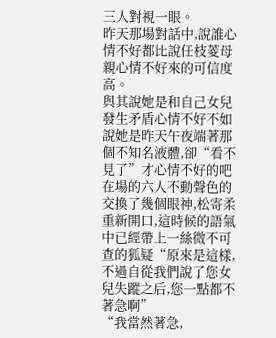三人對視一眼。
昨天那場對話中,說誰心情不好都比說任枝菱母親心情不好來的可信度高。
與其說她是和自己女兒發生矛盾心情不好不如說她是昨天午夜端著那個不知名液體,卻“看不見了”才心情不好的吧
在場的六人不動聲色的交換了幾個眼神,松寄柔重新開口,這時候的語氣中已經帶上一絲微不可查的狐疑“原來是這樣,不過自從我們說了您女兒失蹤之后,您一點都不著急啊”
“我當然著急,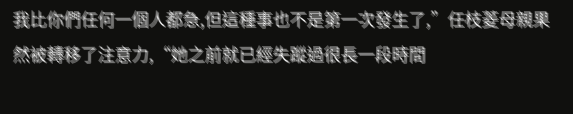我比你們任何一個人都急,但這種事也不是第一次發生了,”任枝菱母親果然被轉移了注意力,“她之前就已經失蹤過很長一段時間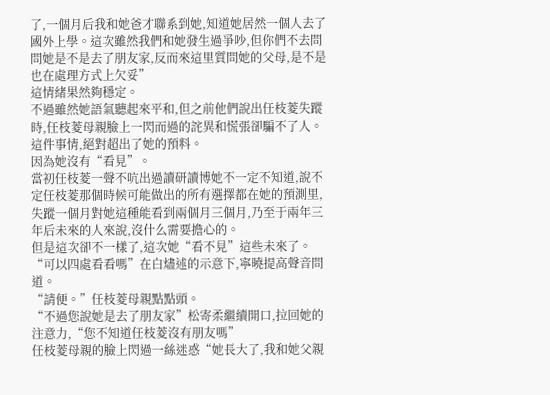了,一個月后我和她爸才聯系到她,知道她居然一個人去了國外上學。這次雖然我們和她發生過爭吵,但你們不去問問她是不是去了朋友家,反而來這里質問她的父母,是不是也在處理方式上欠妥”
這情緒果然夠穩定。
不過雖然她語氣聽起來平和,但之前他們說出任枝菱失蹤時,任枝菱母親臉上一閃而過的詫異和慌張卻騙不了人。
這件事情,絕對超出了她的預料。
因為她沒有“看見”。
當初任枝菱一聲不吭出過讀研讀博她不一定不知道,說不定任枝菱那個時候可能做出的所有選擇都在她的預測里,失蹤一個月對她這種能看到兩個月三個月,乃至于兩年三年后未來的人來說,沒什么需要擔心的。
但是這次卻不一樣了,這次她“看不見”這些未來了。
“可以四處看看嗎”在白燼述的示意下,寧曉提高聲音問道。
“請便。”任枝菱母親點點頭。
“不過您說她是去了朋友家”松寄柔繼續開口,拉回她的注意力,“您不知道任枝菱沒有朋友嗎”
任枝菱母親的臉上閃過一絲迷惑“她長大了,我和她父親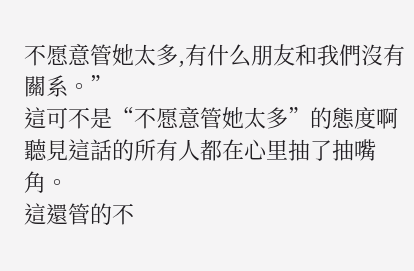不愿意管她太多,有什么朋友和我們沒有關系。”
這可不是“不愿意管她太多”的態度啊
聽見這話的所有人都在心里抽了抽嘴角。
這還管的不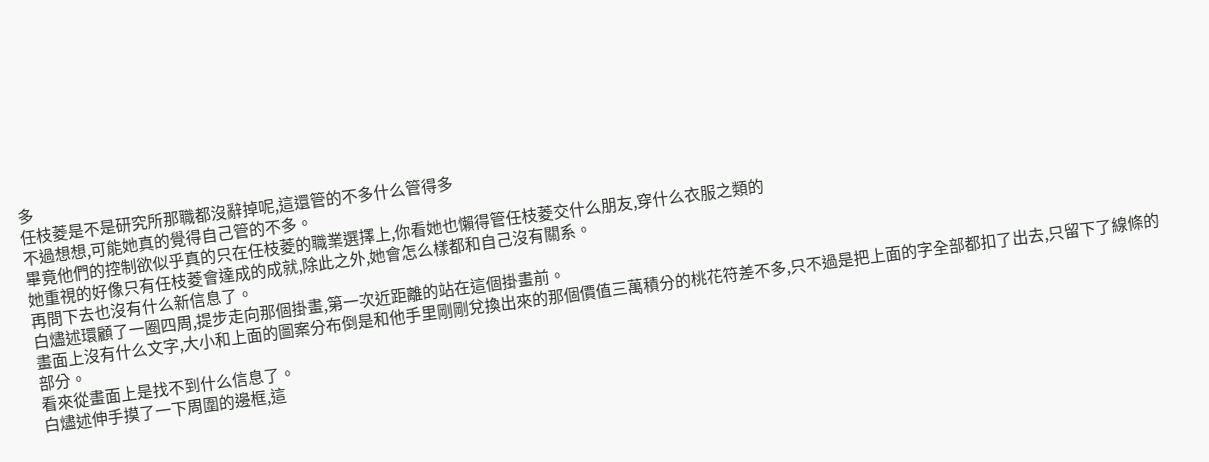多
任枝菱是不是研究所那職都沒辭掉呢,這還管的不多什么管得多
不過想想,可能她真的覺得自己管的不多。
畢竟他們的控制欲似乎真的只在任枝菱的職業選擇上,你看她也懶得管任枝菱交什么朋友,穿什么衣服之類的
她重視的好像只有任枝菱會達成的成就,除此之外,她會怎么樣都和自己沒有關系。
再問下去也沒有什么新信息了。
白燼述環顧了一圈四周,提步走向那個掛畫,第一次近距離的站在這個掛畫前。
畫面上沒有什么文字,大小和上面的圖案分布倒是和他手里剛剛兌換出來的那個價值三萬積分的桃花符差不多,只不過是把上面的字全部都扣了出去,只留下了線條的部分。
看來從畫面上是找不到什么信息了。
白燼述伸手摸了一下周圍的邊框,這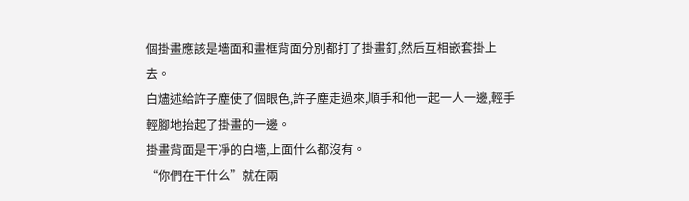個掛畫應該是墻面和畫框背面分別都打了掛畫釘,然后互相嵌套掛上去。
白燼述給許子塵使了個眼色,許子塵走過來,順手和他一起一人一邊,輕手輕腳地抬起了掛畫的一邊。
掛畫背面是干凈的白墻,上面什么都沒有。
“你們在干什么”就在兩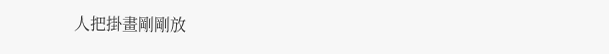人把掛畫剛剛放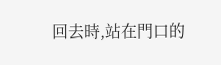回去時,站在門口的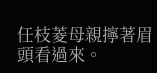任枝菱母親擰著眉頭看過來。